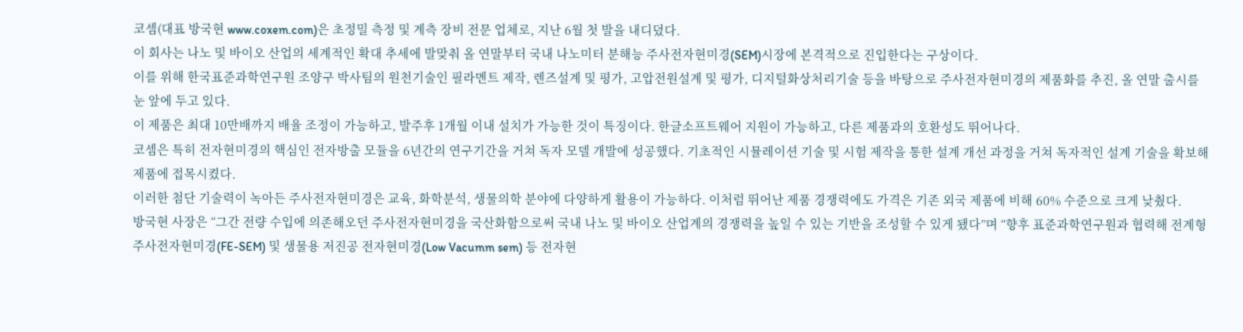코셈(대표 방국현 www.coxem.com)은 초정밀 측정 및 계측 장비 전문 업체로, 지난 6월 첫 발을 내디뎠다.
이 회사는 나노 및 바이오 산업의 세계적인 확대 추세에 발맞춰 올 연말부터 국내 나노미터 분해능 주사전자현미경(SEM)시장에 본격적으로 진입한다는 구상이다.
이를 위해 한국표준과학연구원 조양구 박사팀의 원천기술인 필라멘트 제작, 렌즈설계 및 평가, 고압전원설계 및 평가, 디지털화상처리기술 등을 바탕으로 주사전자현미경의 제품화를 추진, 올 연말 출시를 눈 앞에 두고 있다.
이 제품은 최대 10만배까지 배율 조정이 가능하고, 발주후 1개월 이내 설치가 가능한 것이 특징이다. 한글소프트웨어 지원이 가능하고, 다른 제품과의 호환성도 뛰어나다.
코셈은 특히 전자현미경의 핵심인 전자방출 모듈을 6년간의 연구기간을 거쳐 독자 모델 개발에 성공했다. 기초적인 시뮬레이션 기술 및 시험 제작을 통한 설계 개선 과정을 거쳐 독자적인 설계 기술을 확보해 제품에 접목시켰다.
이러한 첨단 기술력이 녹아든 주사전자현미경은 교육, 화학분석, 생물의학 분야에 다양하게 활용이 가능하다. 이처럼 뛰어난 제품 경쟁력에도 가격은 기존 외국 제품에 비해 60% 수준으로 크게 낮췄다.
방국현 사장은 “그간 전량 수입에 의존해오던 주사전자현미경을 국산화함으로써 국내 나노 및 바이오 산업계의 경쟁력을 높일 수 있는 기반을 조성할 수 있게 됐다”며 “향후 표준과학연구원과 협력해 전계형 주사전자현미경(FE-SEM) 및 생물용 저진공 전자현미경(Low Vacumm sem) 등 전자현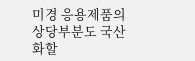미경 응용제품의 상당부분도 국산화할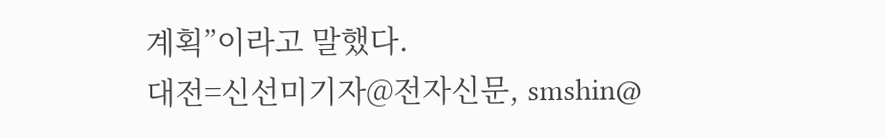계획”이라고 말했다.
대전=신선미기자@전자신문, smshin@